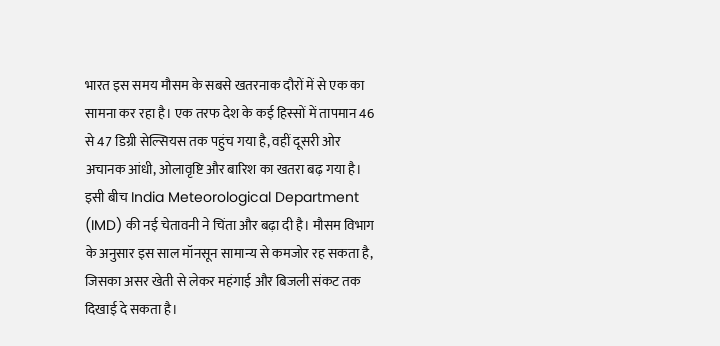भारत इस समय मौसम के सबसे खतरनाक दौरों में से एक का सामना कर रहा है। एक तरफ देश के कई हिस्सों में तापमान 46 से 47 डिग्री सेल्सियस तक पहुंच गया है, वहीं दूसरी ओर अचानक आंधी, ओलावृष्टि और बारिश का खतरा बढ़ गया है। इसी बीच India Meteorological Department (IMD) की नई चेतावनी ने चिंता और बढ़ा दी है। मौसम विभाग के अनुसार इस साल मॉनसून सामान्य से कमजोर रह सकता है, जिसका असर खेती से लेकर महंगाई और बिजली संकट तक दिखाई दे सकता है।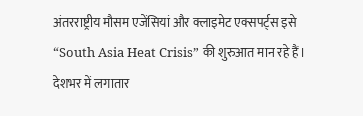अंतरराष्ट्रीय मौसम एजेंसियां और क्लाइमेट एक्सपर्ट्स इसे “South Asia Heat Crisis” की शुरुआत मान रहे हैं। देशभर में लगातार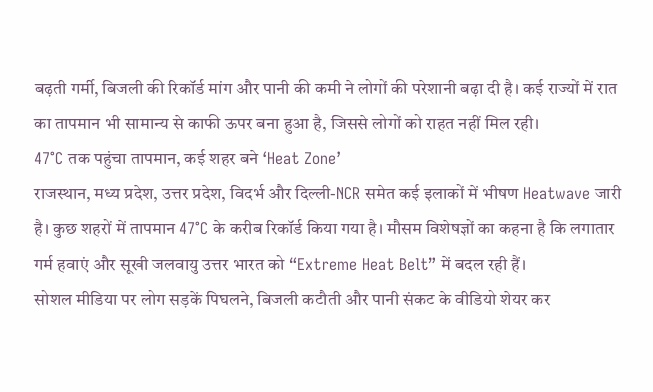बढ़ती गर्मी, बिजली की रिकॉर्ड मांग और पानी की कमी ने लोगों की परेशानी बढ़ा दी है। कई राज्यों में रात का तापमान भी सामान्य से काफी ऊपर बना हुआ है, जिससे लोगों को राहत नहीं मिल रही।
47°C तक पहुंचा तापमान, कई शहर बने ‘Heat Zone’
राजस्थान, मध्य प्रदेश, उत्तर प्रदेश, विदर्भ और दिल्ली-NCR समेत कई इलाकों में भीषण Heatwave जारी है। कुछ शहरों में तापमान 47°C के करीब रिकॉर्ड किया गया है। मौसम विशेषज्ञों का कहना है कि लगातार गर्म हवाएं और सूखी जलवायु उत्तर भारत को “Extreme Heat Belt” में बदल रही हैं।
सोशल मीडिया पर लोग सड़कें पिघलने, बिजली कटौती और पानी संकट के वीडियो शेयर कर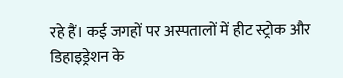रहे हैं। कई जगहों पर अस्पतालों में हीट स्ट्रोक और डिहाइड्रेशन के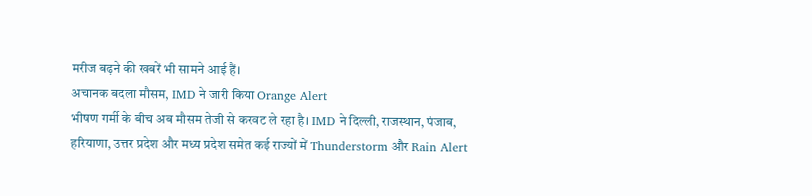मरीज बढ़ने की खबरें भी सामने आई हैं।
अचानक बदला मौसम, IMD ने जारी किया Orange Alert
भीषण गर्मी के बीच अब मौसम तेजी से करवट ले रहा है। IMD ने दिल्ली, राजस्थान, पंजाब, हरियाणा, उत्तर प्रदेश और मध्य प्रदेश समेत कई राज्यों में Thunderstorm और Rain Alert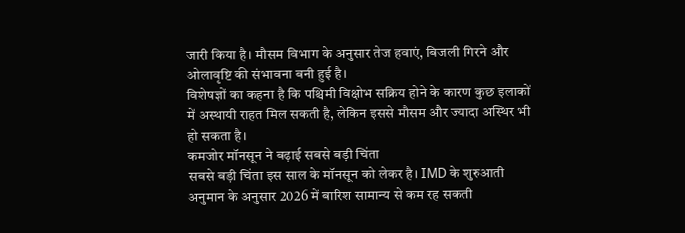जारी किया है। मौसम विभाग के अनुसार तेज हवाएं, बिजली गिरने और ओलावृष्टि की संभावना बनी हुई है।
विशेषज्ञों का कहना है कि पश्चिमी विक्षोभ सक्रिय होने के कारण कुछ इलाकों में अस्थायी राहत मिल सकती है, लेकिन इससे मौसम और ज्यादा अस्थिर भी हो सकता है।
कमजोर मॉनसून ने बढ़ाई सबसे बड़ी चिंता
सबसे बड़ी चिंता इस साल के मॉनसून को लेकर है। IMD के शुरुआती अनुमान के अनुसार 2026 में बारिश सामान्य से कम रह सकती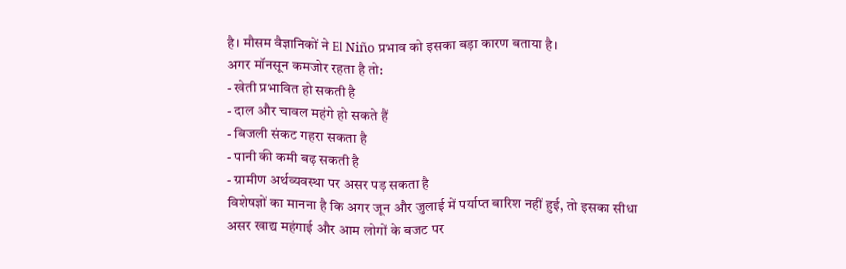है। मौसम वैज्ञानिकों ने El Niño प्रभाव को इसका बड़ा कारण बताया है।
अगर मॉनसून कमजोर रहता है तो:
- खेती प्रभावित हो सकती है
- दाल और चावल महंगे हो सकते हैं
- बिजली संकट गहरा सकता है
- पानी की कमी बढ़ सकती है
- ग्रामीण अर्थव्यवस्था पर असर पड़ सकता है
विशेषज्ञों का मानना है कि अगर जून और जुलाई में पर्याप्त बारिश नहीं हुई, तो इसका सीधा असर खाद्य महंगाई और आम लोगों के बजट पर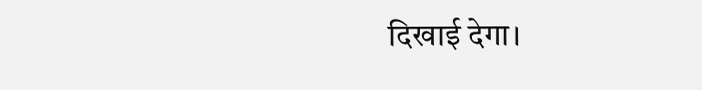दिखाई देगा।